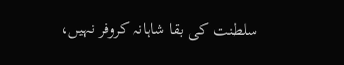سلطنت کی بقا شاہانہ کروفر نہیں،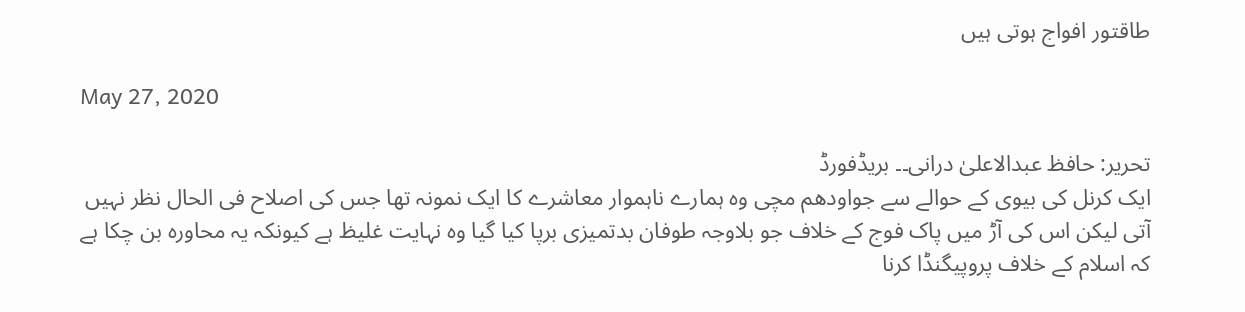طاقتور افواج ہوتی ہیں

May 27, 2020

تحریر: حافظ عبدالاعلیٰ درانی۔۔ بریڈفورڈ
ایک کرنل کی بیوی کے حوالے سے جواودھم مچی وہ ہمارے ناہموار معاشرے کا ایک نمونہ تھا جس کی اصلاح فی الحال نظر نہیں آتی لیکن اس کی آڑ میں پاک فوج کے خلاف جو بلاوجہ طوفان بدتمیزی برپا کیا گیا وہ نہایت غلیظ ہے کیونکہ یہ محاورہ بن چکا ہے کہ اسلام کے خلاف پروپیگنڈا کرنا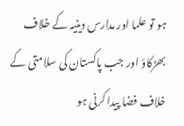ہو تو علما اور مدارس دینیہ کے خلاف بھڑکاؤ اور جب پاکستان کی سلامتی کے خلاف فضا پیدا کرنی ہو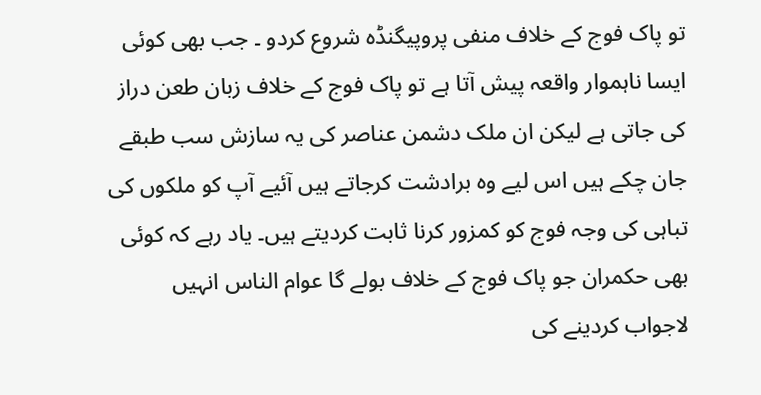تو پاک فوج کے خلاف منفی پروپیگنڈہ شروع کردو ۔ جب بھی کوئی ایسا ناہموار واقعہ پیش آتا ہے تو پاک فوج کے خلاف زبان طعن دراز کی جاتی ہے لیکن ان ملک دشمن عناصر کی یہ سازش سب طبقے جان چکے ہیں اس لیے وہ برادشت کرجاتے ہیں آئیے آپ کو ملکوں کی تباہی کی وجہ فوج کو کمزور کرنا ثابت کردیتے ہیں۔ یاد رہے کہ کوئی بھی حکمران جو پاک فوج کے خلاف بولے گا عوام الناس انہیں لاجواب کردینے کی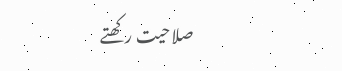صلاحیت رکھتے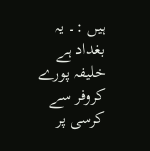ہیں :۔ یہ بغداد ہے خلیفہ پورے کروفر سے کرسی پر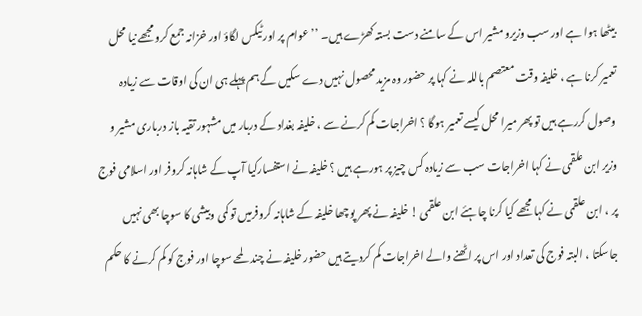بیٹھا ہوا ہے اور سب وزیرو مشیر اس کے سامنے دست بستہ کھڑے ہیں۔ ’’ عوام پر اور ٹیکس لگاؤ اور خزانہ جمع کرو مجھے نیا محل تعمیر کرنا ہے ، خلیفہ وقت معتصم باللہ نے کہا پر حضور وہ مزید محصول نہیں دے سکیں گے ہم پہلے ہی ان کی اوقات سے زیادہ وصول کررہے ہیں تو پھر میرا محل کیسے تعمیر ہوگا ؟ اخراجات کم کرنے سے ، خلیفہ بغداد کے دربار میں مشہور تقیہ باز درباری مشیر و وزیر ابن علقمی نے کہا اخراجات سب سے زیادہ کس چیز پر ہورہے ہیں ؟ خلیفہ نے استفسارکیا آپ کے شاہانہ کروفر اور اسلامی فوج پر ، ابن علقمی نے کہا مجھے کیا کرنا چاہئے ابن علقمی ! خلیفہ نے پھر پوچھا خلیفہ کے شاہانہ کروفرمیں تو کمی وبیشی کا سوچا بھی نہیں جاسکتا ، البتہ فوج کی تعداد اور اس پر اٹھنے والے اخراجات کم کردیتے ہیں حضور خلیفہ نے چند لمحے سوچا اور فوج کو کم کرنے کا حکم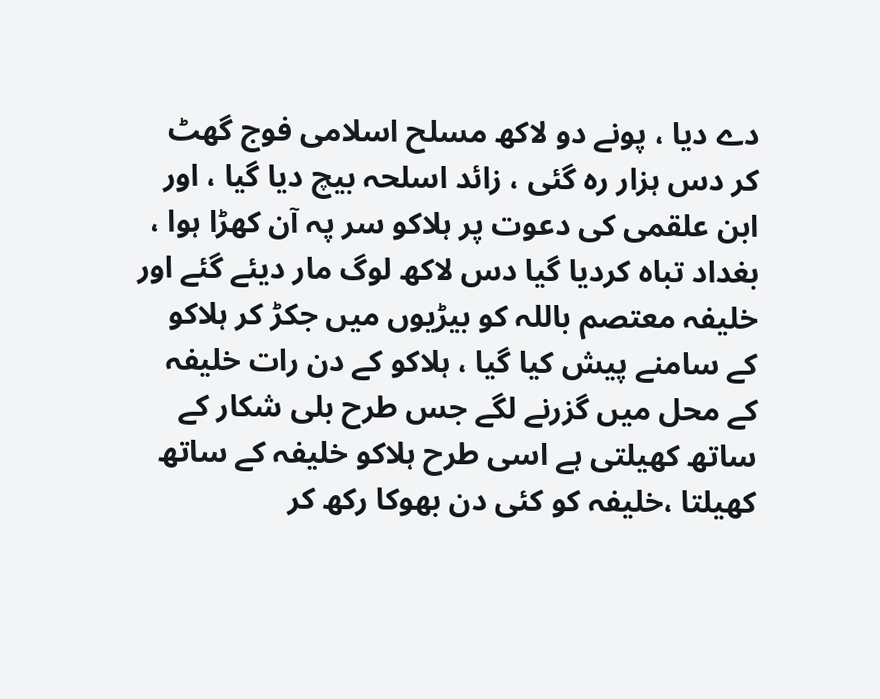دے دیا ، پونے دو لاکھ مسلح اسلامی فوج گھٹ کر دس ہزار رہ گئی ، زائد اسلحہ بیچ دیا گیا ، اور ابن علقمی کی دعوت پر ہلاکو سر پہ آن کھڑا ہوا ، بغداد تباہ کردیا گیا دس لاکھ لوگ مار دیئے گئے اور خلیفہ معتصم باللہ کو بیڑیوں میں جکڑ کر ہلاکو کے سامنے پیش کیا گیا ، ہلاکو کے دن رات خلیفہ کے محل میں گزرنے لگے جس طرح بلی شکار کے ساتھ کھیلتی ہے اسی طرح ہلاکو خلیفہ کے ساتھ کھیلتا ،خلیفہ کو کئی دن بھوکا رکھ کر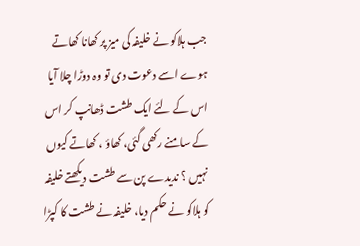جب ہلاکو نے خلیفہ کی میز پر کھانا کھاتے ہوے اسے دعوت دی تو وہ دوڑا چلا آیا اس کے لئے ایک طشت ڈھانپ کر اس کے سامنے رکھی گئی، کھاؤ ، کھاتے کیوں نہیں ؟ ندیدے پن سے طشت دیکھتے خلیفہ کو ہلاکو نے حکم دیا، خلیفہ نے طشت کا کپڑا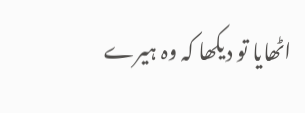اٹھایا تو دیکھا کہ وہ ہیرے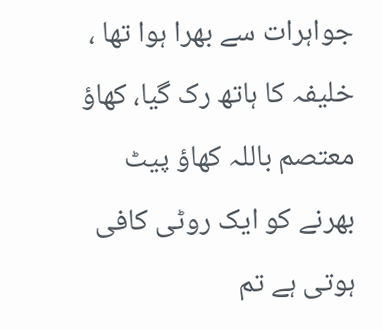جواہرات سے بھرا ہوا تھا ، خلیفہ کا ہاتھ رک گیا، کھاؤ معتصم باللہ کھاؤ پیٹ بھرنے کو ایک روٹی کافی ہوتی ہے تم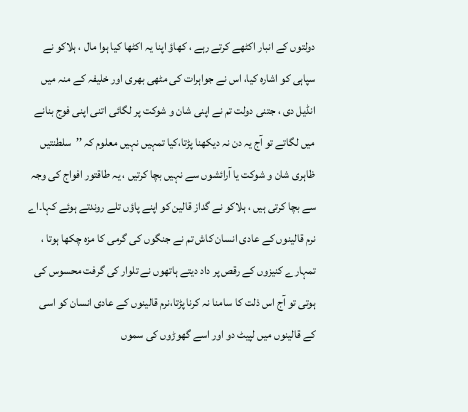دولتوں کے انبار اکٹھے کرتے رہے ، کھاؤ اپنا یہ اکٹھا کیا ہوا مال ، ہلاکو نے سپاہی کو اشارہ کیا، اس نے جواہرات کی مٹھی بھری اور خلیفہ کے منہ میں انڈیل دی ، جتنی دولت تم نے اپنی شان و شوکت پر لگائی اتنی اپنی فوج بنانے میں لگاتے تو آج یہ دن نہ دیکھنا پڑتا،کیا تمہیں نہیں معلوم کہ ’’سلطنتیں ظاہری شان و شوکت یا آرائشوں سے نہیں بچا کرتیں ، یہ طاقتور افواج کی وجہ سے بچا کرتی ہیں ، ہلاکو نے گداز قالین کو اپنے پاؤں تلے روندتے ہوئے کہا۔اے نرم قالینوں کے عادی انسان کاش تم نے جنگوں کی گرمی کا مزہ چکھا ہوتا ، تمہارے کنیزوں کے رقص پر داد دیتے ہاتھوں نے تلوار کی گرفت محسوس کی ہوتی تو آج اس ذلت کا سامنا نہ کرنا پڑتا،نرم قالینوں کے عادی انسان کو اسی کے قالینوں میں لپیٹ دو اور اسے گھوڑوں کی سموں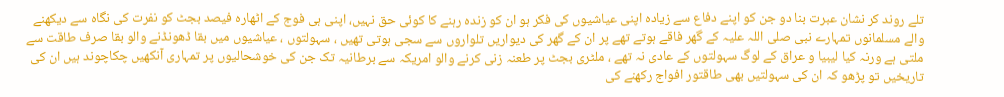تلے روند کر نشان عبرت بنا دو جن کو اپنے دفاع سے زیادہ اپنی عیاشیوں کی فکر ہو ان کو زندہ رہنے کا کوئی حق نہیں، اپنی ہی فوج کے اٹھارہ فیصد بجٹ کو نفرت کی نگاہ سے دیکھنے والے مسلمانوں تمہارے نبی صلی اللہ علیہ کے گھر فاقے ہوتے تھے پر ان کے گھر کی دیواریں تلواروں سے سجی ہوتی تھیں ، سہولتوں ، عیاشیوں میں بقا ڈھونڈنے والو بقا صرف طاقت سے ملتی ہے ورنہ کیا لیبیا و عراق کے لوگ سہولتوں کے عادی نہ تھے ، ملٹری بجٹ پر طعنہ زنی کرنے والو امریکہ سے برطانیہ تک جن کی خوشحالیوں پر تمہاری آنکھیں چکاچوند ہیں ان کی تاریخیں تو پڑھو کہ ان کی سہولتیں بھی طاقتور افواج رکھنے کی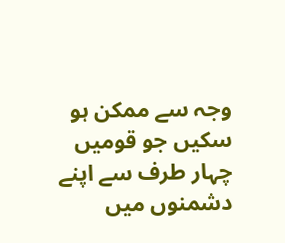وجہ سے ممکن ہو سکیں جو قومیں چہار طرف سے اپنے دشمنوں میں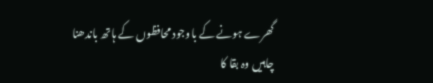گھرے ہونے کے باوجود محافظوں کے ہاتھ باندھنا چاہیں وہ بقا کا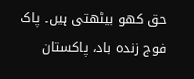حق کھو بیٹھتی ہیں۔ پاک فوج زندہ باد، پاکستان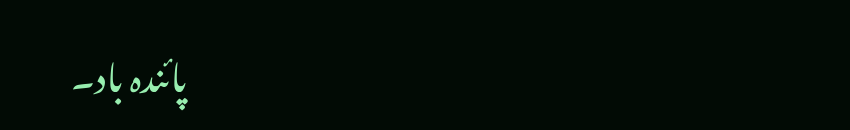پائندہ باد۔